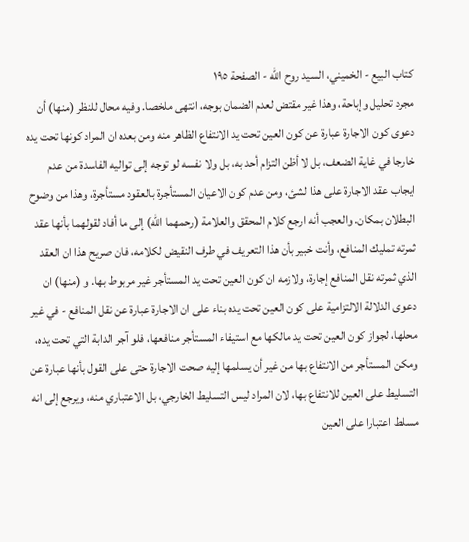كتاب البيع - الخميني، السيد روح الله - الصفحة ١٩٥
مجرد تحليل وإباحة، وهذا غير مقتض لعدم الضمان بوجه، انتهى ملخصا. وفيه محال للنظر (منها) أن دعوى كون الاجارة عبارة عن كون العين تحت يد الانتفاع الظاهر منه ومن بعده ان المراد كونها تحت يده خارجا في غاية الضعف، بل لا أظن التزام أحد به، بل ولا نفسه لو توجه إلى تواليه الفاسدة من عدم ايجاب عقد الاجارة على هذا لشئ، ومن عدم كون الاعيان المستأجرة بالعقود مستأجرة، وهذا من وضوح البطلان بمكان. والعجب أنه ارجع كلام المحقق والعلامة (رحمهما الله) إلى ما أفاد لقولهما بأنها عقد ثمرته تمليك المنافع، وأنت خبير بأن هذا التعريف في طرف النقيض لكلامه، فان صريح هذا ان العقد الذي ثمرته نقل المنافع إجارة، ولازمه ان كون العين تحت يد المستأجر غير مربوط بها. و (منها) ان دعوى الدلالة الالتزامية على كون العين تحت يده بناء على ان الاجارة عبارة عن نقل المنافع - في غير محلها، لجواز كون العين تحت يد مالكها مع استيفاء المستأجر منافعها، فلو آجر الدابة التي تحت يده، ومكن المستأجر من الانتفاع بها من غير أن يسلمها إليه صحت الاجارة حتى على القول بأنها عبارة عن التسليط على العين للانتفاع بها، لان المراد ليس التسليط الخارجي، بل الاعتباري منه، ويرجع إلى انه مسلط اعتبارا على العين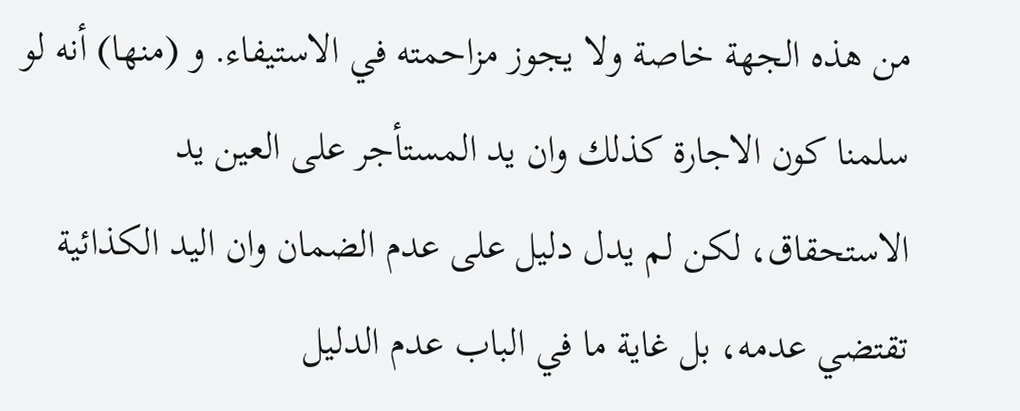من هذه الجهة خاصة ولا يجوز مزاحمته في الاستيفاء. و (منها) أنه لو سلمنا كون الاجارة كذلك وان يد المستأجر على العين يد الاستحقاق، لكن لم يدل دليل على عدم الضمان وان اليد الكذائية تقتضي عدمه، بل غاية ما في الباب عدم الدليل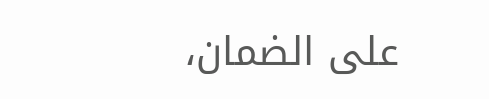على الضمان،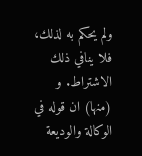ولم يحكم به لذلك، فلا ينافي ذلك الاشتراط. و (منها) ان قوله في الوكالة والوديعة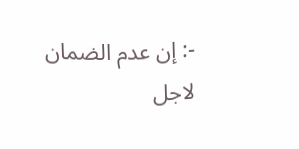-: إن عدم الضمان لاجل